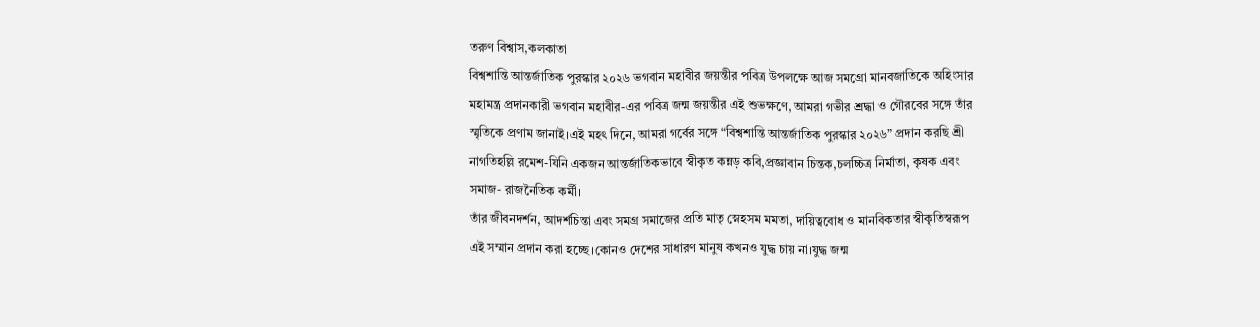তরুণ বিশ্বাস,কলকাতা
বিশ্বশান্তি আন্তর্জাতিক পুরস্কার ২০২৬ ভগবান মহাবীর জয়ন্তীর পবিত্র উপলক্ষে আজ সমগ্রো মানবজাতিকে অহিংসার মহামন্ত্র প্রদানকারী ভগবান মহাবীর-এর পবিত্র জন্ম জয়ন্তীর এই শুভক্ষণে, আমরা গভীর শ্রদ্ধা ও গৌরবের সঙ্গে তাঁর স্মৃতিকে প্রণাম জানাই।এই মহৎ দিনে, আমরা গর্বের সঙ্গে “বিশ্বশান্তি আন্তর্জাতিক পুরস্কার ২০২৬” প্রদান করছি শ্রী নাগতিহল্লি রমেশ-যিনি একজন আন্তর্জাতিকভাবে স্বীকৃত কন্নড় কবি,প্রজ্ঞাবান চিন্তক,চলচ্চিত্র নির্মাতা, কৃষক এবং সমাজ- রাজনৈতিক কর্মী।
তাঁর জীবনদর্শন, আদর্শচিন্তা এবং সমগ্র সমাজের প্রতি মাতৃ স্নেহসম মমতা, দায়িত্ববোধ ও মানবিকতার স্বীকৃতিস্বরূপ এই সম্মান প্রদান করা হচ্ছে।কোনও দেশের সাধারণ মানুষ কখনও যুদ্ধ চায় না।যুদ্ধ জন্ম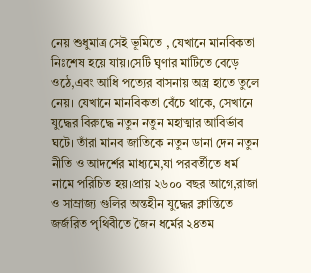নেয় শুধুমাত্র সেই ভূমিতে , যেখানে মানবিকতা নিঃশেষ হয়ে যায়।সেটি ঘৃণার মাটিতে বেড়ে ওঠে,এবং আধি পত্যের বাসনায় অস্ত্র হাতে তুলে নেয়। যেখানে মানবিকতা বেঁচে থাকে, সেখানে যুদ্ধের বিরুদ্ধে নতুন নতুন মহাত্মার আবির্ভাব ঘটে। তাঁরা মানব জাতিকে নতুন ডানা দেন নতুন নীতি ও আদর্শের মাধ্যমে,যা পরবর্তীতে ধর্ম নামে পরিচিত হয়।প্রায় ২৬০০ বছর আগে,রাজা ও সাম্রাজ্য গুলির অন্তহীন যুদ্ধের ক্লান্তিতে জর্জরিত পৃথিবীতে জৈন ধর্মের ২৪তম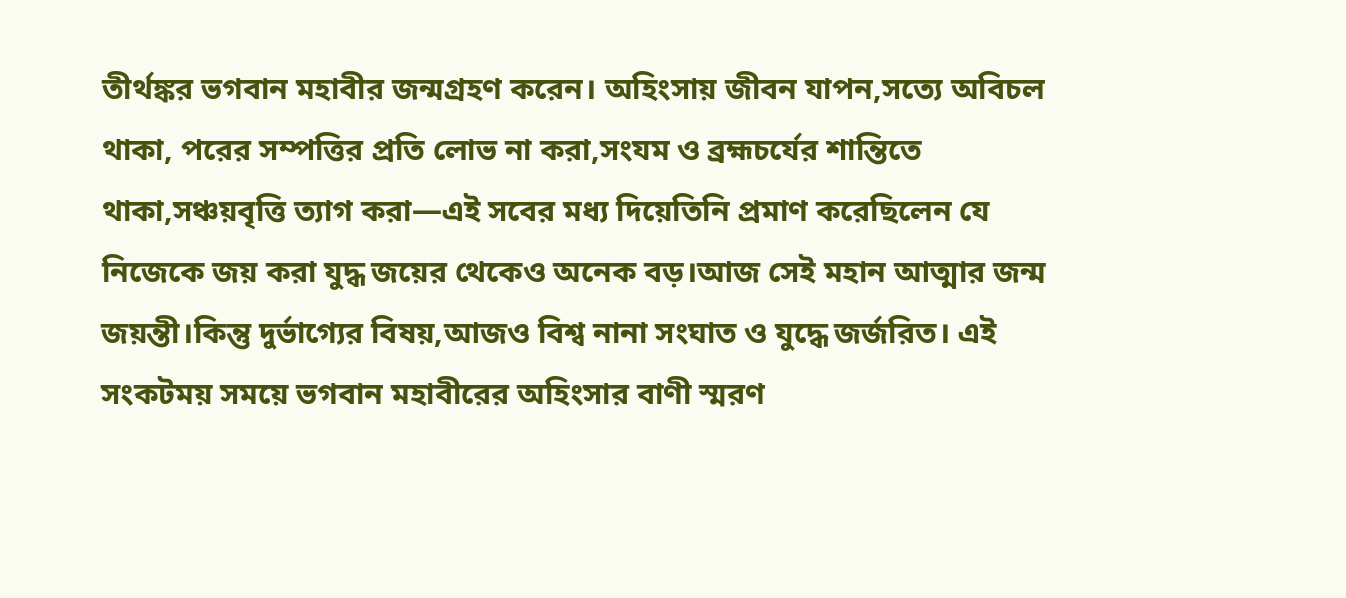তীর্থঙ্কর ভগবান মহাবীর জন্মগ্রহণ করেন। অহিংসায় জীবন যাপন,সত্যে অবিচল থাকা, পরের সম্পত্তির প্রতি লোভ না করা,সংযম ও ব্রহ্মচর্যের শান্তিতে থাকা,সঞ্চয়বৃত্তি ত্যাগ করা—এই সবের মধ্য দিয়েতিনি প্রমাণ করেছিলেন যে নিজেকে জয় করা যুদ্ধ জয়ের থেকেও অনেক বড়।আজ সেই মহান আত্মার জন্ম জয়ন্তী।কিন্তু দুর্ভাগ্যের বিষয়,আজও বিশ্ব নানা সংঘাত ও যুদ্ধে জর্জরিত। এই সংকটময় সময়ে ভগবান মহাবীরের অহিংসার বাণী স্মরণ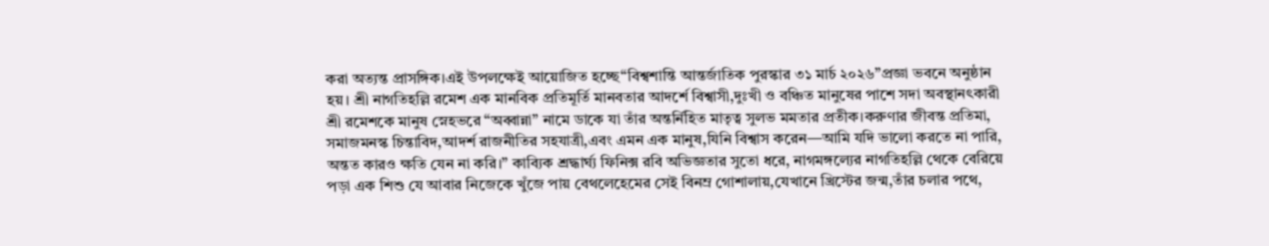করা অত্যন্ত প্রাসঙ্গিক।এই উপলক্ষেই আয়োজিত হচ্ছে“বিশ্বশান্তি আন্তর্জাতিক পুরস্কার ৩১ মার্চ ২০২৬”প্রজ্ঞা ভবনে অনুষ্ঠান হয়। শ্রী নাগতিহল্লি রমেশ এক মানবিক প্রতিমূর্তি মানবতার আদর্শে বিশ্বাসী,দুঃখী ও বঞ্চিত মানুষের পাশে সদা অবস্থানৎকারী শ্রী রমেশকে মানুষ স্নেহভরে “অব্বান্না” নামে ডাকে যা তাঁর অন্তর্নিহিত মাতৃত্ব সুলভ মমতার প্রতীক।করুণার জীবন্ত প্রতিমা, সমাজমনস্ক চিন্তাবিদ,আদর্শ রাজনীতির সহযাত্রী,এবং এমন এক মানুষ,যিনি বিশ্বাস করেন—আমি যদি ভালো করতে না পারি, অন্তত কারও ক্ষতি যেন না করি।” কাব্যিক শ্রদ্ধার্ঘ্য ফিনিক্স রবি অভিজ্ঞতার সুতো ধরে, নাগমঙ্গল্যের নাগতিহল্লি থেকে বেরিয়ে পড়া এক শিশু যে আবার নিজেকে খুঁজে পায় বেথলেহেমের সেই বিনম্র গোশালায়,যেখানে খ্রিস্টের জন্ম,তাঁর চলার পথে,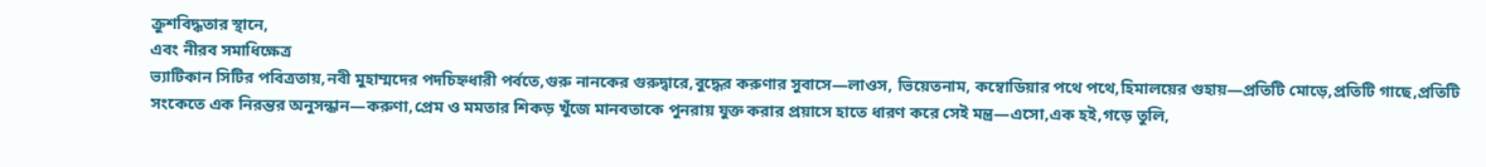ক্রুশবিদ্ধতার স্থানে,
এবং নীরব সমাধিক্ষেত্র
ভ্যাটিকান সিটির পবিত্রতায়,নবী মুহাম্মদের পদচিহ্নধারী পর্বতে,গুরু নানকের গুরুদ্বারে,বুদ্ধের করুণার সুবাসে—লাওস, ভিয়েতনাম, কম্বোডিয়ার পথে পথে,হিমালয়ের গুহায়—প্রতিটি মোড়ে,প্রতিটি গাছে,প্রতিটি সংকেতে এক নিরন্তর অনুসন্ধান—করুণা,প্রেম ও মমতার শিকড় খুঁজে মানবতাকে পুনরায় যুক্ত করার প্রয়াসে হাতে ধারণ করে সেই মন্ত্র—এসো,এক হই,গড়ে তুলি,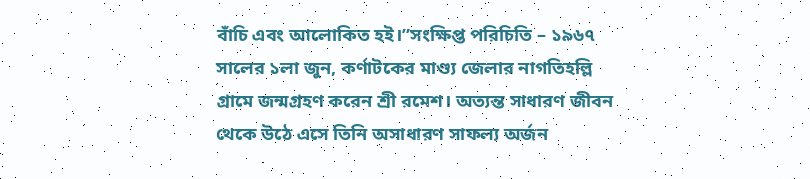বাঁচি এবং আলোকিত হই।”সংক্ষিপ্ত পরিচিতি – ১৯৬৭ সালের ১লা জুন, কর্ণাটকের মাণ্ড্য জেলার নাগতিহল্লি গ্রামে জন্মগ্রহণ করেন শ্রী রমেশ। অত্যন্ত সাধারণ জীবন থেকে উঠে এসে তিনি অসাধারণ সাফল্য অর্জন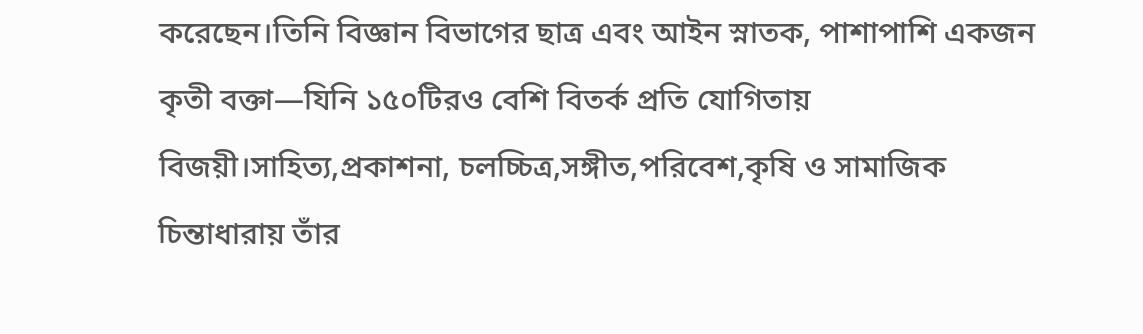করেছেন।তিনি বিজ্ঞান বিভাগের ছাত্র এবং আইন স্নাতক, পাশাপাশি একজন কৃতী বক্তা—যিনি ১৫০টিরও বেশি বিতর্ক প্রতি যোগিতায় বিজয়ী।সাহিত্য,প্রকাশনা, চলচ্চিত্র,সঙ্গীত,পরিবেশ,কৃষি ও সামাজিক চিন্তাধারায় তাঁর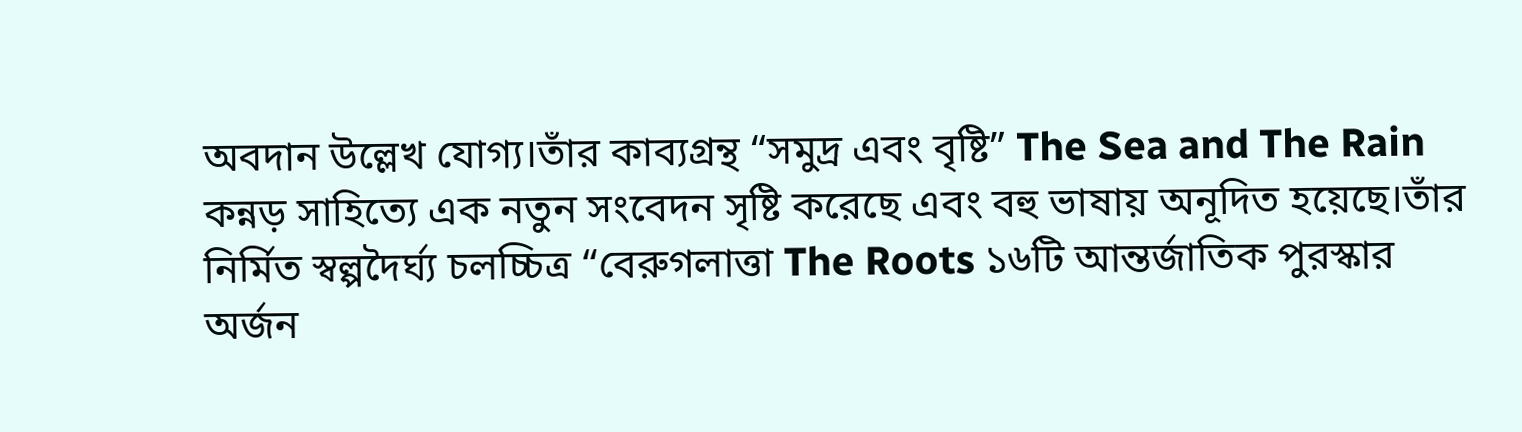অবদান উল্লেখ যোগ্য।তাঁর কাব্যগ্রন্থ “সমুদ্র এবং বৃষ্টি” The Sea and The Rain কন্নড় সাহিত্যে এক নতুন সংবেদন সৃষ্টি করেছে এবং বহু ভাষায় অনূদিত হয়েছে।তাঁর নির্মিত স্বল্পদৈর্ঘ্য চলচ্চিত্র “বেরুগলাত্তা The Roots ১৬টি আন্তর্জাতিক পুরস্কার অর্জন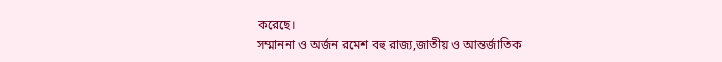করেছে।
সম্মাননা ও অর্জন রমেশ বহু রাজ্য,জাতীয় ও আন্তর্জাতিক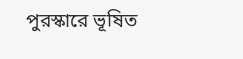পুরস্কারে ভূষিত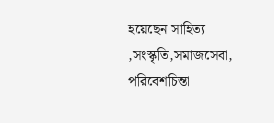হয়েছেন সাহিত্য ,সংস্কৃতি,সমাজসেবা, পরিবেশচিন্তা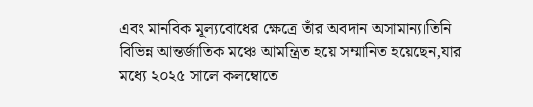এবং মানবিক মূল্যবোধের ক্ষেত্রে তাঁর অবদান অসামান্য।তিনি বিভিন্ন আন্তর্জাতিক মঞ্চে আমন্ত্রিত হয়ে সম্মানিত হয়েছেন,যার মধ্যে ২০২৫ সালে কলম্বোতে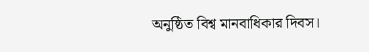অনুষ্ঠিত বিশ্ব মানবাধিকার দিবস।